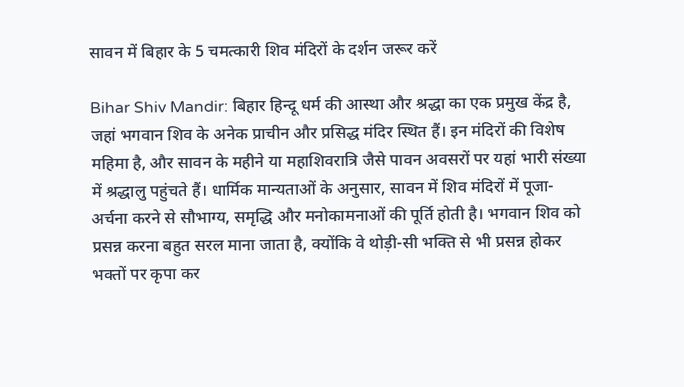सावन में बिहार के 5 चमत्कारी शिव मंदिरों के दर्शन जरूर करें

Bihar Shiv Mandir: बिहार हिन्दू धर्म की आस्था और श्रद्धा का एक प्रमुख केंद्र है, जहां भगवान शिव के अनेक प्राचीन और प्रसिद्ध मंदिर स्थित हैं। इन मंदिरों की विशेष महिमा है, और सावन के महीने या महाशिवरात्रि जैसे पावन अवसरों पर यहां भारी संख्या में श्रद्धालु पहुंचते हैं। धार्मिक मान्यताओं के अनुसार, सावन में शिव मंदिरों में पूजा-अर्चना करने से सौभाग्य, समृद्धि और मनोकामनाओं की पूर्ति होती है। भगवान शिव को प्रसन्न करना बहुत सरल माना जाता है, क्योंकि वे थोड़ी-सी भक्ति से भी प्रसन्न होकर भक्तों पर कृपा कर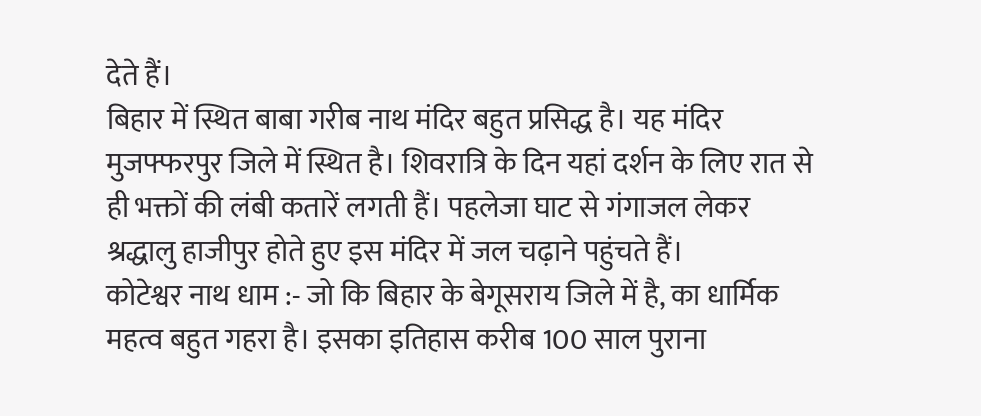देते हैं।
बिहार में स्थित बाबा गरीब नाथ मंदिर बहुत प्रसिद्ध है। यह मंदिर मुजफ्फरपुर जिले में स्थित है। शिवरात्रि के दिन यहां दर्शन के लिए रात से ही भक्तों की लंबी कतारें लगती हैं। पहलेजा घाट से गंगाजल लेकर श्रद्धालु हाजीपुर होते हुए इस मंदिर में जल चढ़ाने पहुंचते हैं।
कोटेश्वर नाथ धाम :- जो कि बिहार के बेगूसराय जिले में है, का धार्मिक महत्व बहुत गहरा है। इसका इतिहास करीब 100 साल पुराना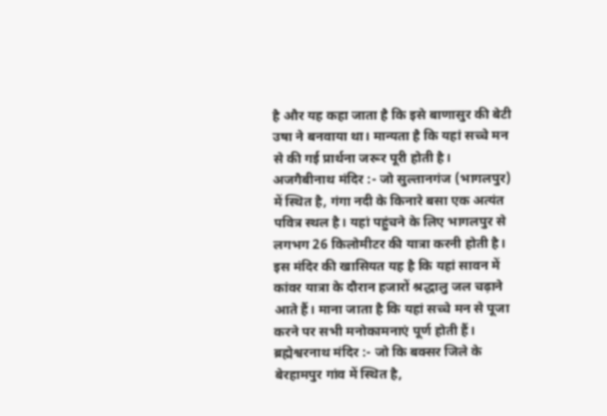है और यह कहा जाता है कि इसे बाणासुर की बेटी उषा ने बनवाया था। मान्यता है कि यहां सच्चे मन से की गई प्रार्थना जरूर पूरी होती है।
अजगैबीनाथ मंदिर :- जो सुल्तानगंज (भागलपुर) में स्थित है, गंगा नदी के किनारे बसा एक अत्यंत पवित्र स्थल है। यहां पहुंचने के लिए भागलपुर से लगभग 26 किलोमीटर की यात्रा करनी होती है। इस मंदिर की खासियत यह है कि यहां सावन में कांवर यात्रा के दौरान हजारों श्रद्धालु जल चढ़ाने आते हैं। माना जाता है कि यहां सच्चे मन से पूजा करने पर सभी मनोकामनाएं पूर्ण होती हैं।
ब्रह्मेश्वरनाथ मंदिर :- जो कि बक्सर जिले के बेरहामपुर गांव में स्थित है,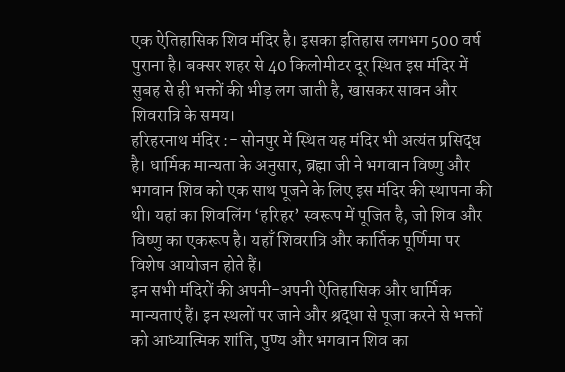एक ऐतिहासिक शिव मंदिर है। इसका इतिहास लगभग 500 वर्ष पुराना है। बक्सर शहर से 40 किलोमीटर दूर स्थित इस मंदिर में सुबह से ही भक्तों की भीड़ लग जाती है, खासकर सावन और शिवरात्रि के समय।
हरिहरनाथ मंदिर :- सोनपुर में स्थित यह मंदिर भी अत्यंत प्रसिद्ध है। धार्मिक मान्यता के अनुसार, ब्रह्मा जी ने भगवान विष्णु और भगवान शिव को एक साथ पूजने के लिए इस मंदिर की स्थापना की थी। यहां का शिवलिंग ‘हरिहर’ स्वरूप में पूजित है, जो शिव और विष्णु का एकरूप है। यहाँ शिवरात्रि और कार्तिक पूर्णिमा पर विशेष आयोजन होते हैं।
इन सभी मंदिरों की अपनी-अपनी ऐतिहासिक और धार्मिक मान्यताएं हैं। इन स्थलों पर जाने और श्रद्धा से पूजा करने से भक्तों को आध्यात्मिक शांति, पुण्य और भगवान शिव का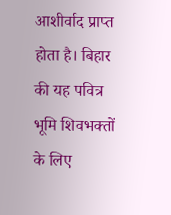आशीर्वाद प्राप्त होता है। बिहार की यह पवित्र भूमि शिवभक्तों के लिए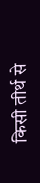किसी तीर्थ से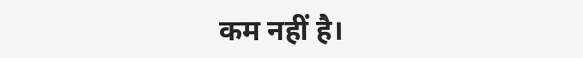कम नहीं है।